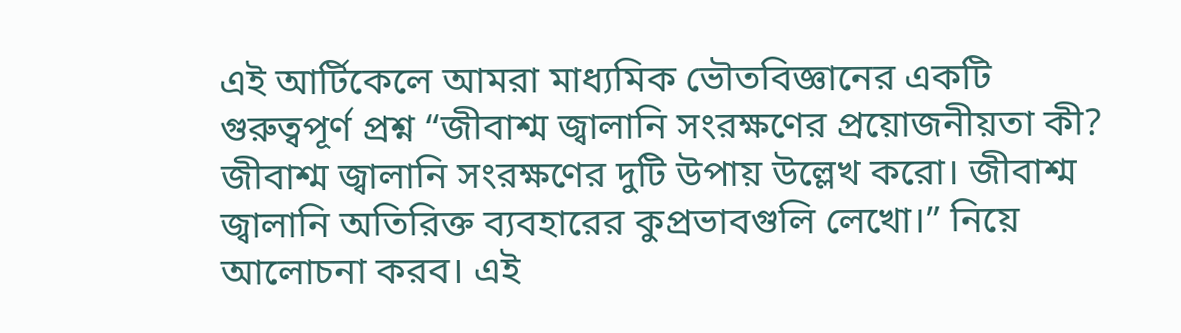এই আর্টিকেলে আমরা মাধ্যমিক ভৌতবিজ্ঞানের একটি গুরুত্বপূর্ণ প্রশ্ন “জীবাশ্ম জ্বালানি সংরক্ষণের প্রয়োজনীয়তা কী? জীবাশ্ম জ্বালানি সংরক্ষণের দুটি উপায় উল্লেখ করো। জীবাশ্ম জ্বালানি অতিরিক্ত ব্যবহারের কুপ্রভাবগুলি লেখো।” নিয়ে আলোচনা করব। এই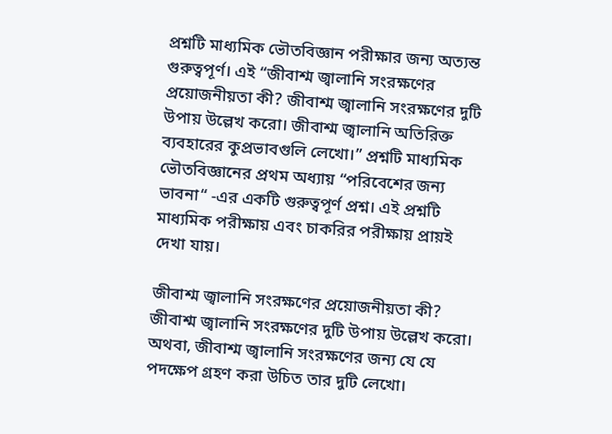প্রশ্নটি মাধ্যমিক ভৌতবিজ্ঞান পরীক্ষার জন্য অত্যন্ত গুরুত্বপূর্ণ। এই “জীবাশ্ম জ্বালানি সংরক্ষণের প্রয়োজনীয়তা কী? জীবাশ্ম জ্বালানি সংরক্ষণের দুটি উপায় উল্লেখ করো। জীবাশ্ম জ্বালানি অতিরিক্ত ব্যবহারের কুপ্রভাবগুলি লেখো।” প্রশ্নটি মাধ্যমিক ভৌতবিজ্ঞানের প্রথম অধ্যায় “পরিবেশের জন্য ভাবনা“ -এর একটি গুরুত্বপূর্ণ প্রশ্ন। এই প্রশ্নটি মাধ্যমিক পরীক্ষায় এবং চাকরির পরীক্ষায় প্রায়ই দেখা যায়।

জীবাশ্ম জ্বালানি সংরক্ষণের প্রয়োজনীয়তা কী? জীবাশ্ম জ্বালানি সংরক্ষণের দুটি উপায় উল্লেখ করো।
অথবা, জীবাশ্ম জ্বালানি সংরক্ষণের জন্য যে যে পদক্ষেপ গ্রহণ করা উচিত তার দুটি লেখো।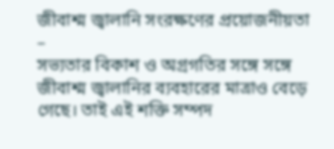জীবাশ্ম জ্বালানি সংরক্ষণের প্রয়োজনীয়তা –
সভ্যতার বিকাশ ও অগ্রগতির সঙ্গে সঙ্গে জীবাশ্ম জ্বালানির ব্যবহারের মাত্রাও বেড়ে গেছে। তাই এই শক্তি সম্পদ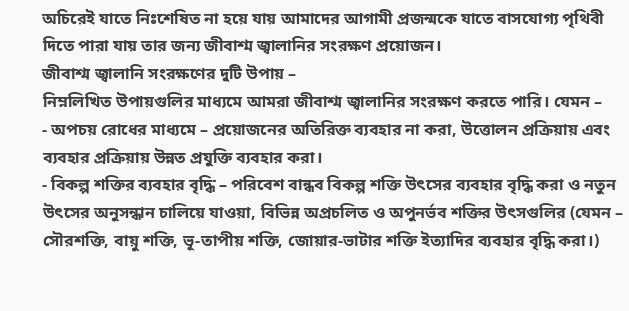অচিরেই যাতে নিঃশেষিত না হয়ে যায় আমাদের আগামী প্রজন্মকে যাতে বাসযোগ্য পৃথিবী দিতে পারা যায় তার জন্য জীবাশ্ম জ্বালানির সংরক্ষণ প্রয়োজন।
জীবাশ্ম জ্বালানি সংরক্ষণের দুটি উপায় –
নিম্নলিখিত উপায়গুলির মাধ্যমে আমরা জীবাশ্ম জ্বালানির সংরক্ষণ করতে পারি। যেমন –
- অপচয় রোধের মাধ্যমে – প্রয়োজনের অতিরিক্ত ব্যবহার না করা, উত্তোলন প্রক্রিয়ায় এবং ব্যবহার প্রক্রিয়ায় উন্নত প্রযুক্তি ব্যবহার করা।
- বিকল্প শক্তির ব্যবহার বৃদ্ধি – পরিবেশ বান্ধব বিকল্প শক্তি উৎসের ব্যবহার বৃদ্ধি করা ও নতুন উৎসের অনুসন্ধান চালিয়ে যাওয়া, বিভিন্ন অপ্রচলিত ও অপুনর্ভব শক্তির উৎসগুলির (যেমন – সৌরশক্তি, বায়ু শক্তি, ভূ-তাপীয় শক্তি, জোয়ার-ভাটার শক্তি ইত্যাদির ব্যবহার বৃদ্ধি করা।)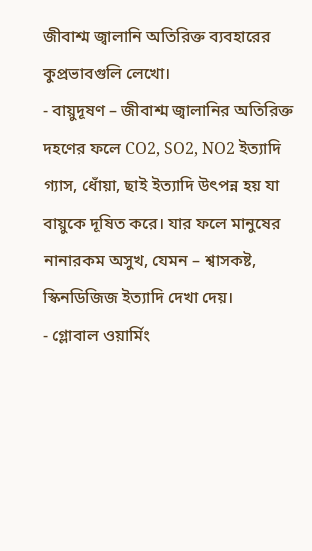জীবাশ্ম জ্বালানি অতিরিক্ত ব্যবহারের কুপ্রভাবগুলি লেখো।
- বায়ুদূষণ – জীবাশ্ম জ্বালানির অতিরিক্ত দহণের ফলে CO2, SO2, NO2 ইত্যাদি গ্যাস, ধোঁয়া, ছাই ইত্যাদি উৎপন্ন হয় যা বায়ুকে দূষিত করে। যার ফলে মানুষের নানারকম অসুখ, যেমন – শ্বাসকষ্ট, স্কিনডিজিজ ইত্যাদি দেখা দেয়।
- গ্লোবাল ওয়ার্মিং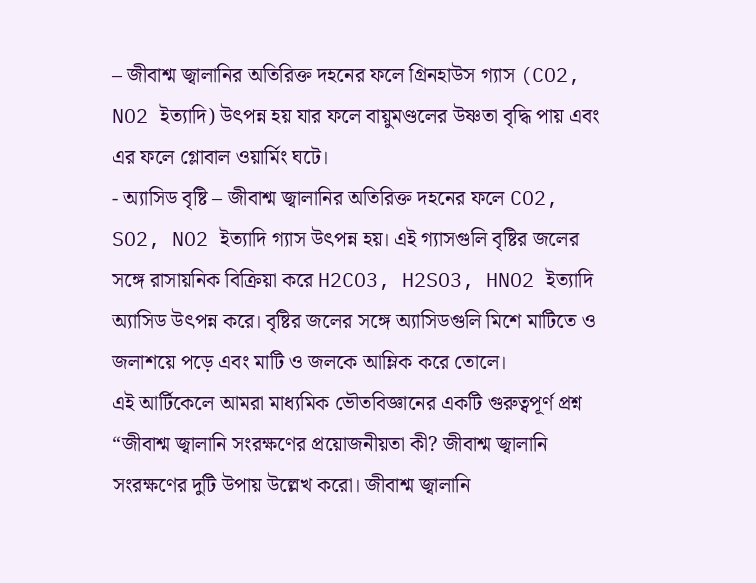– জীবাশ্ম জ্বালানির অতিরিক্ত দহনের ফলে গ্রিনহাউস গ্যাস (CO2, NO2 ইত্যাদি) উৎপন্ন হয় যার ফলে বায়ুমণ্ডলের উষ্ণতা বৃদ্ধি পায় এবং এর ফলে গ্লোবাল ওয়ার্মিং ঘটে।
- অ্যাসিড বৃষ্টি – জীবাশ্ম জ্বালানির অতিরিক্ত দহনের ফলে CO2, SO2, NO2 ইত্যাদি গ্যাস উৎপন্ন হয়। এই গ্যাসগুলি বৃষ্টির জলের সঙ্গে রাসায়নিক বিক্রিয়া করে H2CO3, H2SO3, HNO2 ইত্যাদি অ্যাসিড উৎপন্ন করে। বৃষ্টির জলের সঙ্গে অ্যাসিডগুলি মিশে মাটিতে ও জলাশয়ে পড়ে এবং মাটি ও জলকে আম্লিক করে তোলে।
এই আর্টিকেলে আমরা মাধ্যমিক ভৌতবিজ্ঞানের একটি গুরুত্বপূর্ণ প্রশ্ন “জীবাশ্ম জ্বালানি সংরক্ষণের প্রয়োজনীয়তা কী? জীবাশ্ম জ্বালানি সংরক্ষণের দুটি উপায় উল্লেখ করো। জীবাশ্ম জ্বালানি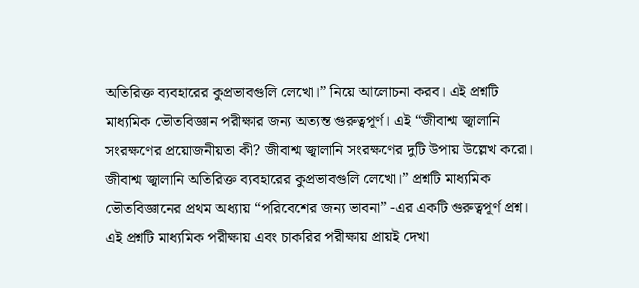অতিরিক্ত ব্যবহারের কুপ্রভাবগুলি লেখো।” নিয়ে আলোচনা করব। এই প্রশ্নটি মাধ্যমিক ভৌতবিজ্ঞান পরীক্ষার জন্য অত্যন্ত গুরুত্বপূর্ণ। এই “জীবাশ্ম জ্বালানি সংরক্ষণের প্রয়োজনীয়তা কী? জীবাশ্ম জ্বালানি সংরক্ষণের দুটি উপায় উল্লেখ করো। জীবাশ্ম জ্বালানি অতিরিক্ত ব্যবহারের কুপ্রভাবগুলি লেখো।” প্রশ্নটি মাধ্যমিক ভৌতবিজ্ঞানের প্রথম অধ্যায় “পরিবেশের জন্য ভাবনা” -এর একটি গুরুত্বপূর্ণ প্রশ্ন। এই প্রশ্নটি মাধ্যমিক পরীক্ষায় এবং চাকরির পরীক্ষায় প্রায়ই দেখা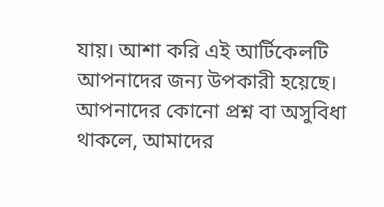যায়। আশা করি এই আর্টিকেলটি আপনাদের জন্য উপকারী হয়েছে। আপনাদের কোনো প্রশ্ন বা অসুবিধা থাকলে, আমাদের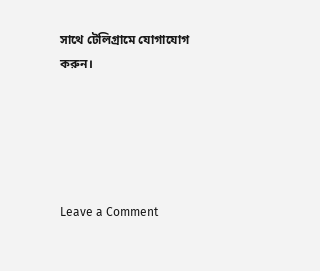সাথে টেলিগ্রামে যোগাযোগ করুন।





Leave a Comment